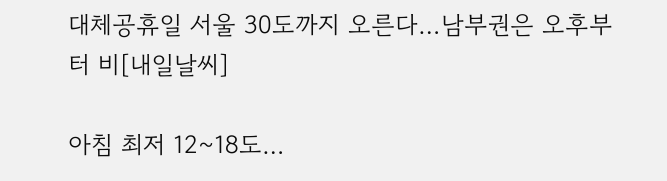대체공휴일 서울 30도까지 오른다…남부권은 오후부터 비[내일날씨]

아침 최저 12~18도…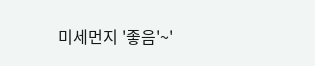미세먼지 '좋음'~'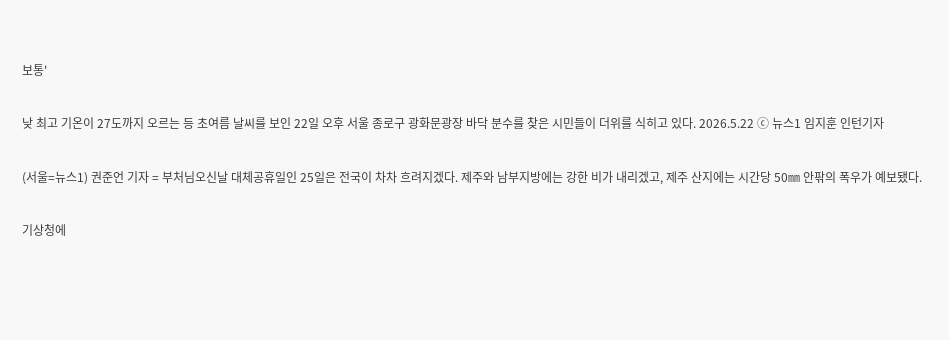보통'

낮 최고 기온이 27도까지 오르는 등 초여름 날씨를 보인 22일 오후 서울 종로구 광화문광장 바닥 분수를 찾은 시민들이 더위를 식히고 있다. 2026.5.22 ⓒ 뉴스1 임지훈 인턴기자

(서울=뉴스1) 권준언 기자 = 부처님오신날 대체공휴일인 25일은 전국이 차차 흐려지겠다. 제주와 남부지방에는 강한 비가 내리겠고, 제주 산지에는 시간당 50㎜ 안팎의 폭우가 예보됐다.

기상청에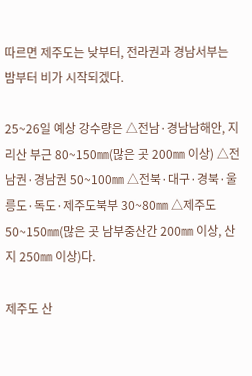따르면 제주도는 낮부터, 전라권과 경남서부는 밤부터 비가 시작되겠다.

25~26일 예상 강수량은 △전남·경남남해안, 지리산 부근 80~150㎜(많은 곳 200㎜ 이상) △전남권·경남권 50~100㎜ △전북·대구·경북·울릉도·독도·제주도북부 30~80㎜ △제주도 50~150㎜(많은 곳 남부중산간 200㎜ 이상, 산지 250㎜ 이상)다.

제주도 산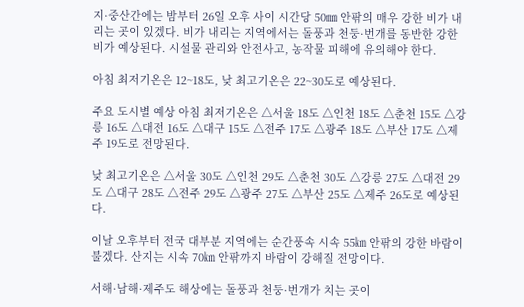지·중산간에는 밤부터 26일 오후 사이 시간당 50㎜ 안팎의 매우 강한 비가 내리는 곳이 있겠다. 비가 내리는 지역에서는 돌풍과 천둥·번개를 동반한 강한 비가 예상된다. 시설물 관리와 안전사고, 농작물 피해에 유의해야 한다.

아침 최저기온은 12~18도, 낮 최고기온은 22~30도로 예상된다.

주요 도시별 예상 아침 최저기온은 △서울 18도 △인천 18도 △춘천 15도 △강릉 16도 △대전 16도 △대구 15도 △전주 17도 △광주 18도 △부산 17도 △제주 19도로 전망된다.

낮 최고기온은 △서울 30도 △인천 29도 △춘천 30도 △강릉 27도 △대전 29도 △대구 28도 △전주 29도 △광주 27도 △부산 25도 △제주 26도로 예상된다.

이날 오후부터 전국 대부분 지역에는 순간풍속 시속 55㎞ 안팎의 강한 바람이 불겠다. 산지는 시속 70㎞ 안팎까지 바람이 강해질 전망이다.

서해·남해·제주도 해상에는 돌풍과 천둥·번개가 치는 곳이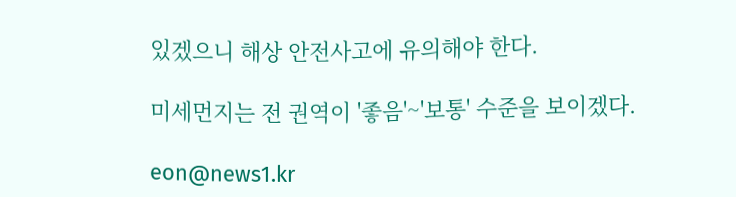있겠으니 해상 안전사고에 유의해야 한다.

미세먼지는 전 권역이 '좋음'~'보통' 수준을 보이겠다.

eon@news1.kr